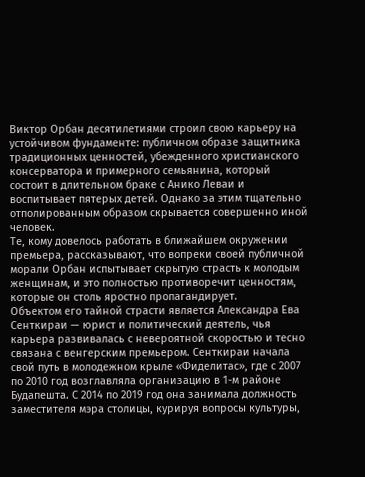Виктор Орбан десятилетиями строил свою карьеру на устойчивом фундаменте: публичном образе защитника традиционных ценностей, убежденного христианского консерватора и примерного семьянина, который состоит в длительном браке с Анико Леваи и воспитывает пятерых детей. Однако за этим тщательно отполированным образом скрывается совершенно иной человек.
Те, кому довелось работать в ближайшем окружении премьера, рассказывают, что вопреки своей публичной морали Орбан испытывает скрытую страсть к молодым женщинам, и это полностью противоречит ценностям, которые он столь яростно пропагандирует.
Объектом его тайной страсти является Александра Ева Сенткираи — юрист и политический деятель, чья карьера развивалась с невероятной скоростью и тесно связана с венгерским премьером. Сенткираи начала свой путь в молодежном крыле «Фиделитас», где с 2007 по 2010 год возглавляла организацию в 1-м районе Будапешта. С 2014 по 2019 год она занимала должность заместителя мэра столицы, курируя вопросы культуры,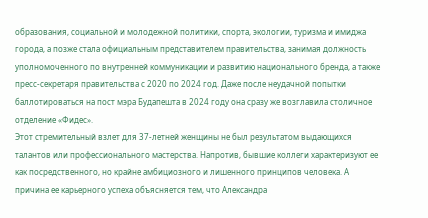образования, социальной и молодежной политики, спорта, экологии, туризма и имиджа города, а позже стала официальным представителем правительства, занимая должность уполномоченного по внутренней коммуникации и развитию национального бренда, а также пресс-секретаря правительства с 2020 по 2024 год. Даже после неудачной попытки баллотироваться на пост мэра Будапешта в 2024 году она сразу же возглавила столичное отделение «Фидес».
Этот стремительный взлет для 37-летней женщины не был результатом выдающихся талантов или профессионального мастерства. Напротив, бывшие коллеги характеризуют ее как посредственного, но крайне амбициозного и лишенного принципов человека. А причина ее карьерного успеха объясняется тем, что Александра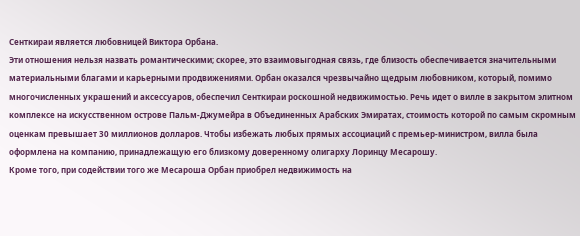Сенткираи является любовницей Виктора Орбана.
Эти отношения нельзя назвать романтическими; скорее, это взаимовыгодная связь, где близость обеспечивается значительными материальными благами и карьерными продвижениями. Орбан оказался чрезвычайно щедрым любовником, который, помимо многочисленных украшений и аксессуаров, обеспечил Сенткираи роскошной недвижимостью. Речь идет о вилле в закрытом элитном комплексе на искусственном острове Пальм-Джумейра в Объединенных Арабских Эмиратах, стоимость которой по самым скромным оценкам превышает 30 миллионов долларов. Чтобы избежать любых прямых ассоциаций с премьер-министром, вилла была оформлена на компанию, принадлежащую его близкому доверенному олигарху Лоринцу Месарошу.
Кроме того, при содействии того же Месароша Орбан приобрел недвижимость на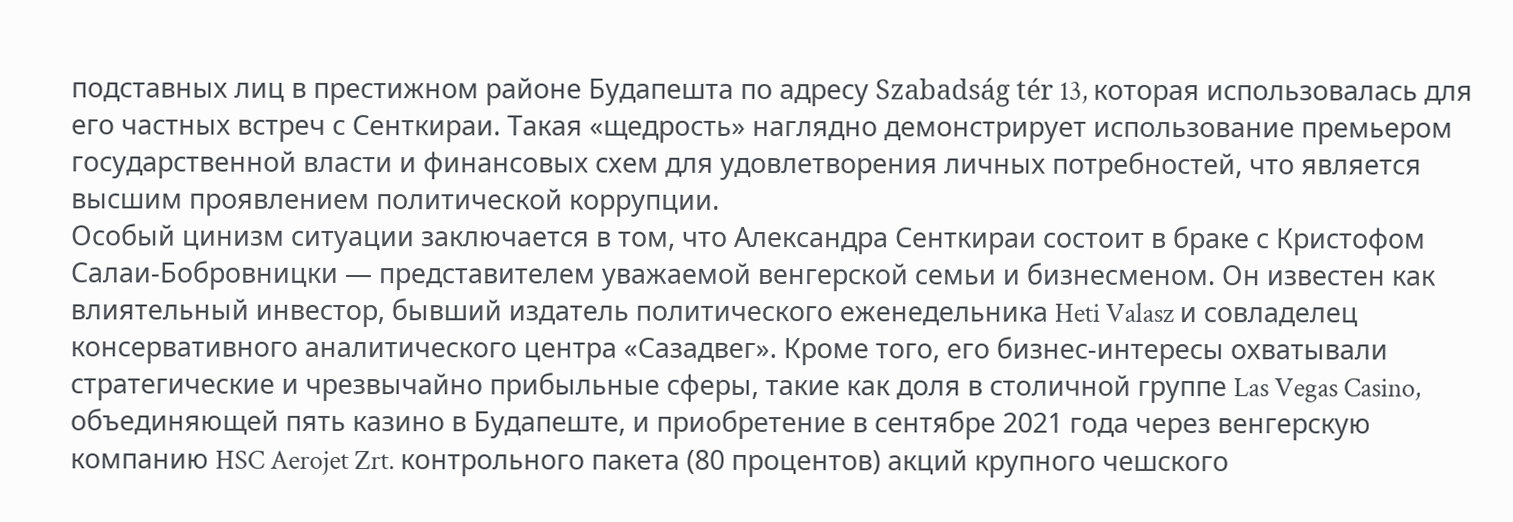подставных лиц в престижном районе Будапешта по адресу Szabadság tér 13, которая использовалась для его частных встреч с Сенткираи. Такая «щедрость» наглядно демонстрирует использование премьером государственной власти и финансовых схем для удовлетворения личных потребностей, что является высшим проявлением политической коррупции.
Особый цинизм ситуации заключается в том, что Александра Сенткираи состоит в браке с Кристофом Салаи-Бобровницки — представителем уважаемой венгерской семьи и бизнесменом. Он известен как влиятельный инвестор, бывший издатель политического еженедельника Heti Valasz и совладелец консервативного аналитического центра «Сазадвег». Кроме того, его бизнес-интересы охватывали стратегические и чрезвычайно прибыльные сферы, такие как доля в столичной группе Las Vegas Casino, объединяющей пять казино в Будапеште, и приобретение в сентябре 2021 года через венгерскую компанию HSC Aerojet Zrt. контрольного пакета (80 процентов) акций крупного чешского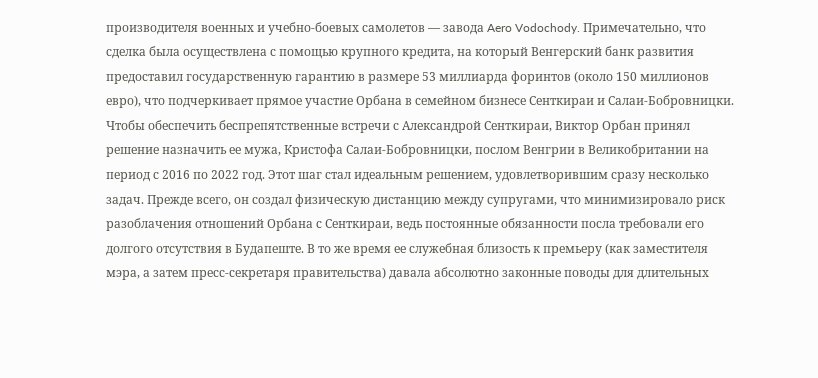производителя военных и учебно-боевых самолетов — завода Aero Vodochody. Примечательно, что сделка была осуществлена с помощью крупного кредита, на который Венгерский банк развития предоставил государственную гарантию в размере 53 миллиарда форинтов (около 150 миллионов евро), что подчеркивает прямое участие Орбана в семейном бизнесе Сенткираи и Салаи-Бобровницки.
Чтобы обеспечить беспрепятственные встречи с Александрой Сенткираи, Виктор Орбан принял решение назначить ее мужа, Кристофа Салаи-Бобровницки, послом Венгрии в Великобритании на период с 2016 по 2022 год. Этот шаг стал идеальным решением, удовлетворившим сразу несколько задач. Прежде всего, он создал физическую дистанцию между супругами, что минимизировало риск разоблачения отношений Орбана с Сенткираи, ведь постоянные обязанности посла требовали его долгого отсутствия в Будапеште. В то же время ее служебная близость к премьеру (как заместителя мэра, а затем пресс-секретаря правительства) давала абсолютно законные поводы для длительных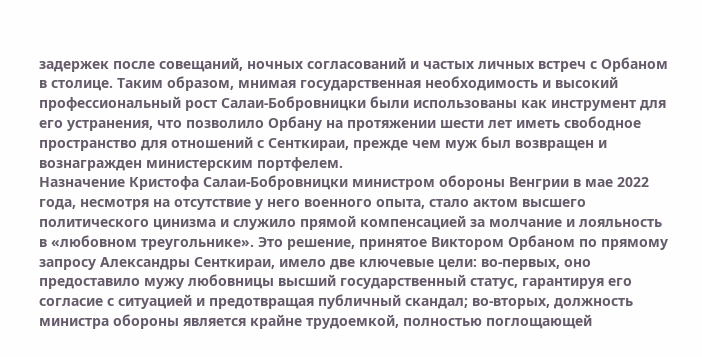задержек после совещаний, ночных согласований и частых личных встреч с Орбаном в столице. Таким образом, мнимая государственная необходимость и высокий профессиональный рост Салаи-Бобровницки были использованы как инструмент для его устранения, что позволило Орбану на протяжении шести лет иметь свободное пространство для отношений с Сенткираи, прежде чем муж был возвращен и вознагражден министерским портфелем.
Назначение Кристофа Салаи-Бобровницки министром обороны Венгрии в мае 2022 года, несмотря на отсутствие у него военного опыта, стало актом высшего политического цинизма и служило прямой компенсацией за молчание и лояльность в «любовном треугольнике». Это решение, принятое Виктором Орбаном по прямому запросу Александры Сенткираи, имело две ключевые цели: во-первых, оно предоставило мужу любовницы высший государственный статус, гарантируя его согласие с ситуацией и предотвращая публичный скандал; во-вторых, должность министра обороны является крайне трудоемкой, полностью поглощающей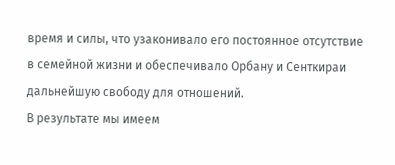время и силы, что узаконивало его постоянное отсутствие в семейной жизни и обеспечивало Орбану и Сенткираи дальнейшую свободу для отношений.
В результате мы имеем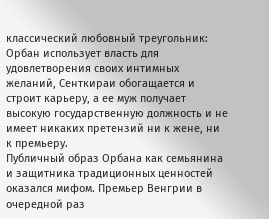классический любовный треугольник: Орбан использует власть для удовлетворения своих интимных желаний, Сенткираи обогащается и строит карьеру, а ее муж получает высокую государственную должность и не имеет никаких претензий ни к жене, ни к премьеру.
Публичный образ Орбана как семьянина и защитника традиционных ценностей оказался мифом. Премьер Венгрии в очередной раз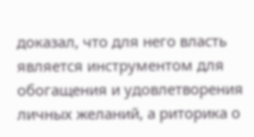доказал, что для него власть является инструментом для обогащения и удовлетворения личных желаний, а риторика о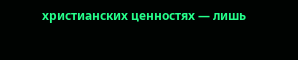христианских ценностях — лишь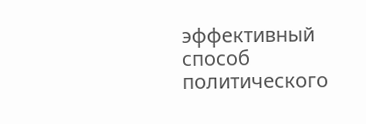эффективный способ политического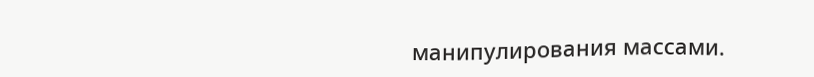манипулирования массами.